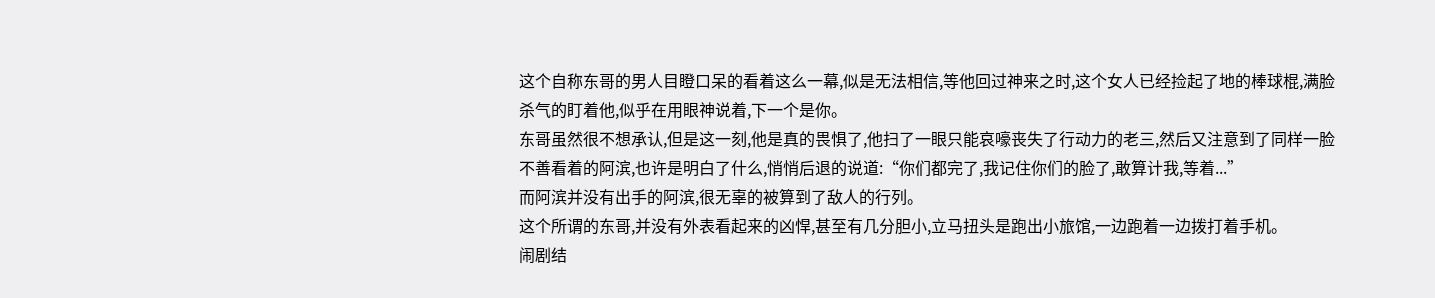这个自称东哥的男人目瞪口呆的看着这么一幕,似是无法相信,等他回过神来之时,这个女人已经捡起了地的棒球棍,满脸杀气的盯着他,似乎在用眼神说着,下一个是你。
东哥虽然很不想承认,但是这一刻,他是真的畏惧了,他扫了一眼只能哀嚎丧失了行动力的老三,然后又注意到了同样一脸不善看着的阿滨,也许是明白了什么,悄悄后退的说道:“你们都完了,我记住你们的脸了,敢算计我,等着...”
而阿滨并没有出手的阿滨,很无辜的被算到了敌人的行列。
这个所谓的东哥,并没有外表看起来的凶悍,甚至有几分胆小,立马扭头是跑出小旅馆,一边跑着一边拨打着手机。
闹剧结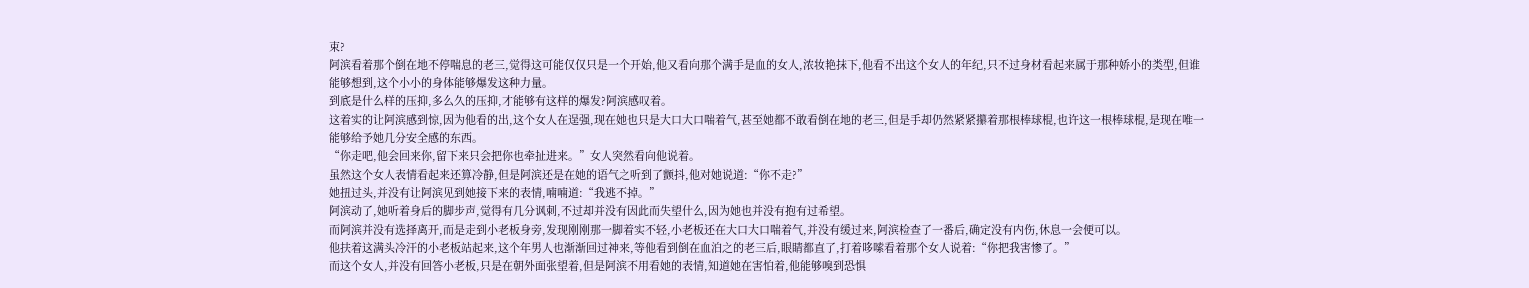束?
阿滨看着那个倒在地不停喘息的老三,觉得这可能仅仅只是一个开始,他又看向那个满手是血的女人,浓妆艳抹下,他看不出这个女人的年纪,只不过身材看起来属于那种娇小的类型,但谁能够想到,这个小小的身体能够爆发这种力量。
到底是什么样的压抑,多么久的压抑,才能够有这样的爆发?阿滨感叹着。
这着实的让阿滨感到惊,因为他看的出,这个女人在逞强,现在她也只是大口大口喘着气,甚至她都不敢看倒在地的老三,但是手却仍然紧紧攥着那根棒球棍,也许这一根棒球棍,是现在唯一能够给予她几分安全感的东西。
“你走吧,他会回来你,留下来只会把你也牵扯进来。”女人突然看向他说着。
虽然这个女人表情看起来还算冷静,但是阿滨还是在她的语气之听到了颤抖,他对她说道:“你不走?”
她扭过头,并没有让阿滨见到她接下来的表情,喃喃道:“我逃不掉。”
阿滨动了,她听着身后的脚步声,觉得有几分讽刺,不过却并没有因此而失望什么,因为她也并没有抱有过希望。
而阿滨并没有选择离开,而是走到小老板身旁,发现刚刚那一脚着实不轻,小老板还在大口大口喘着气,并没有缓过来,阿滨检查了一番后,确定没有内伤,休息一会便可以。
他扶着这满头冷汗的小老板站起来,这个年男人也渐渐回过神来,等他看到倒在血泊之的老三后,眼睛都直了,打着哆嗦看着那个女人说着:“你把我害惨了。”
而这个女人,并没有回答小老板,只是在朝外面张望着,但是阿滨不用看她的表情,知道她在害怕着,他能够嗅到恐惧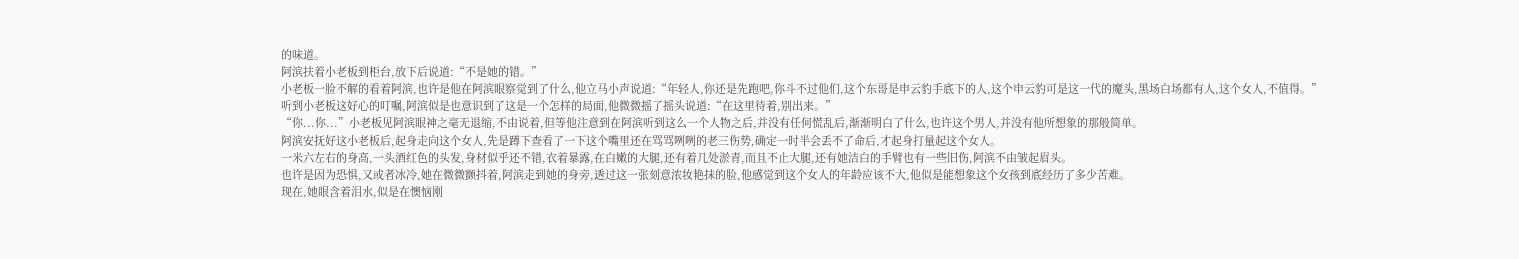的味道。
阿滨扶着小老板到柜台,放下后说道:“不是她的错。”
小老板一脸不解的看着阿滨,也许是他在阿滨眼察觉到了什么,他立马小声说道:“年轻人,你还是先跑吧,你斗不过他们,这个东哥是申云豹手底下的人,这个申云豹可是这一代的魔头,黑场白场都有人,这个女人,不值得。”
听到小老板这好心的叮嘱,阿滨似是也意识到了这是一个怎样的局面,他微微摇了摇头说道:“在这里待着,别出来。”
“你...你...”小老板见阿滨眼神之毫无退缩,不由说着,但等他注意到在阿滨听到这么一个人物之后,并没有任何慌乱后,渐渐明白了什么,也许这个男人,并没有他所想象的那般简单。
阿滨安抚好这小老板后,起身走向这个女人,先是蹲下查看了一下这个嘴里还在骂骂咧咧的老三伤势,确定一时半会丢不了命后,才起身打量起这个女人。
一米六左右的身高,一头酒红色的头发,身材似乎还不错,衣着暴露,在白嫩的大腿,还有着几处淤青,而且不止大腿,还有她洁白的手臂也有一些旧伤,阿滨不由皱起眉头。
也许是因为恐惧,又或者冰冷,她在微微颤抖着,阿滨走到她的身旁,透过这一张刻意浓妆艳抹的脸,他感觉到这个女人的年龄应该不大,他似是能想象这个女孩到底经历了多少苦难。
现在,她眼含着泪水,似是在懊恼刚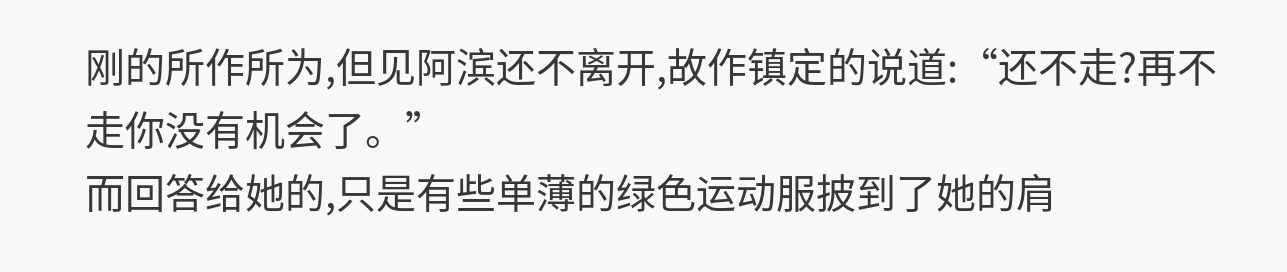刚的所作所为,但见阿滨还不离开,故作镇定的说道:“还不走?再不走你没有机会了。”
而回答给她的,只是有些单薄的绿色运动服披到了她的肩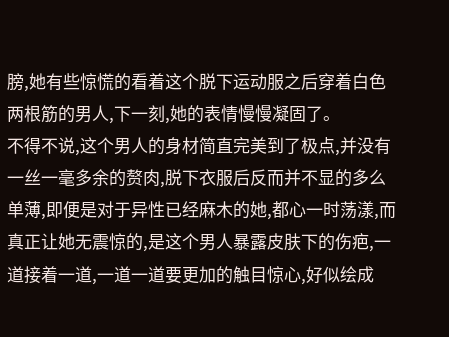膀,她有些惊慌的看着这个脱下运动服之后穿着白色两根筋的男人,下一刻,她的表情慢慢凝固了。
不得不说,这个男人的身材简直完美到了极点,并没有一丝一毫多余的赘肉,脱下衣服后反而并不显的多么单薄,即便是对于异性已经麻木的她,都心一时荡漾,而真正让她无震惊的,是这个男人暴露皮肤下的伤疤,一道接着一道,一道一道要更加的触目惊心,好似绘成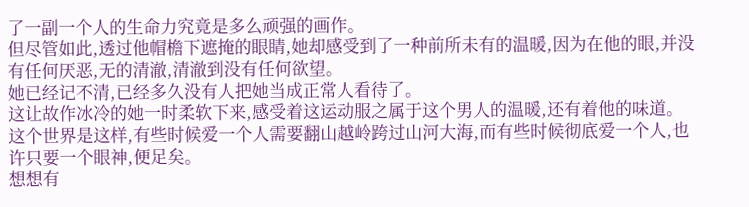了一副一个人的生命力究竟是多么顽强的画作。
但尽管如此,透过他帽檐下遮掩的眼睛,她却感受到了一种前所未有的温暖,因为在他的眼,并没有任何厌恶,无的清澈,清澈到没有任何欲望。
她已经记不清,已经多久没有人把她当成正常人看待了。
这让故作冰冷的她一时柔软下来,感受着这运动服之属于这个男人的温暖,还有着他的味道。
这个世界是这样,有些时候爱一个人需要翻山越岭跨过山河大海,而有些时候彻底爱一个人,也许只要一个眼神,便足矣。
想想有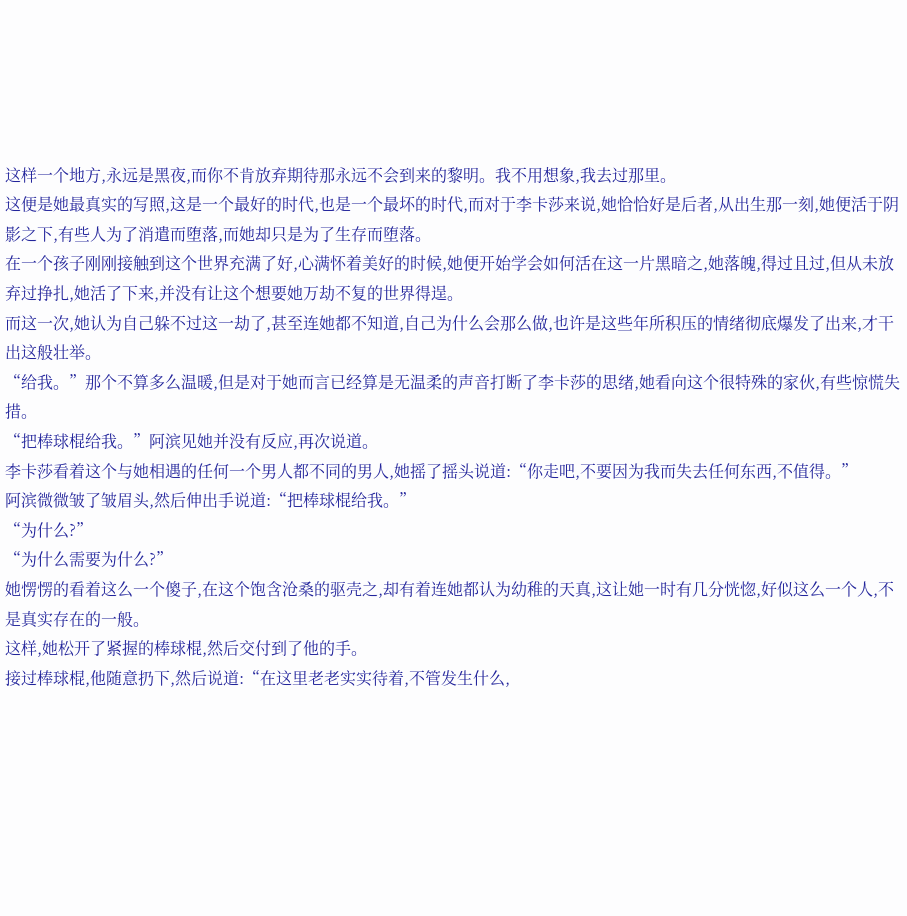这样一个地方,永远是黑夜,而你不肯放弃期待那永远不会到来的黎明。我不用想象,我去过那里。
这便是她最真实的写照,这是一个最好的时代,也是一个最坏的时代,而对于李卡莎来说,她恰恰好是后者,从出生那一刻,她便活于阴影之下,有些人为了消遣而堕落,而她却只是为了生存而堕落。
在一个孩子刚刚接触到这个世界充满了好,心满怀着美好的时候,她便开始学会如何活在这一片黑暗之,她落魄,得过且过,但从未放弃过挣扎,她活了下来,并没有让这个想要她万劫不复的世界得逞。
而这一次,她认为自己躲不过这一劫了,甚至连她都不知道,自己为什么会那么做,也许是这些年所积压的情绪彻底爆发了出来,才干出这般壮举。
“给我。”那个不算多么温暖,但是对于她而言已经算是无温柔的声音打断了李卡莎的思绪,她看向这个很特殊的家伙,有些惊慌失措。
“把棒球棍给我。”阿滨见她并没有反应,再次说道。
李卡莎看着这个与她相遇的任何一个男人都不同的男人,她摇了摇头说道:“你走吧,不要因为我而失去任何东西,不值得。”
阿滨微微皱了皱眉头,然后伸出手说道:“把棒球棍给我。”
“为什么?”
“为什么需要为什么?”
她愣愣的看着这么一个傻子,在这个饱含沧桑的驱壳之,却有着连她都认为幼稚的天真,这让她一时有几分恍惚,好似这么一个人,不是真实存在的一般。
这样,她松开了紧握的棒球棍,然后交付到了他的手。
接过棒球棍,他随意扔下,然后说道:“在这里老老实实待着,不管发生什么,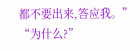都不要出来,答应我。”
“为什么?”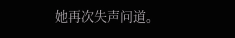她再次失声问道。